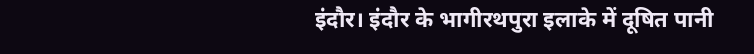इंदौर। इंदौर के भागीरथपुरा इलाके में दूषित पानी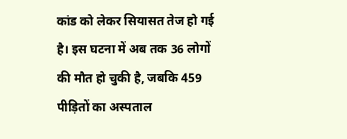कांड को लेकर सियासत तेज हो गई है। इस घटना में अब तक 36 लोगों की मौत हो चुकी है, जबकि 459 पीड़ितों का अस्पताल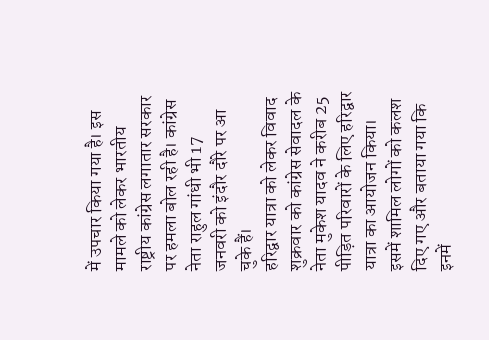में उपचार किया गया है। इस मामले को लेकर भारतीय राष्ट्रीय कांग्रेस लगातार सरकार पर हमला बोल रही है। कांग्रेस नेता राहुल गांधी भी 17 जनवरी को इंदौर दौरे पर आ चुके हैं।
हरिद्वार यात्रा को लेकर विवाद
शुक्रवार को कांग्रेस सेवादल के नेता मुकेश यादव ने करीब 25 पीड़ित परिवारों के लिए हरिद्वार यात्रा का आयोजन किया। इसमें शामिल लोगों को कलश दिए गए और बताया गया कि इनमें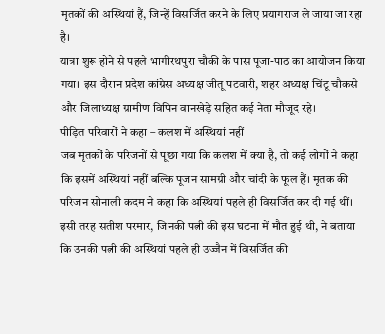मृतकों की अस्थियां हैं, जिन्हें विसर्जित करने के लिए प्रयागराज ले जाया जा रहा है।
यात्रा शुरू होने से पहले भागीरथपुरा चौकी के पास पूजा-पाठ का आयोजन किया गया। इस दौरान प्रदेश कांग्रेस अध्यक्ष जीतू पटवारी, शहर अध्यक्ष चिंटू चौकसे और जिलाध्यक्ष ग्रामीण विपिन वानखेड़े सहित कई नेता मौजूद रहे।
पीड़ित परिवारों ने कहा – कलश में अस्थियां नहीं
जब मृतकों के परिजनों से पूछा गया कि कलश में क्या है, तो कई लोगों ने कहा कि इसमें अस्थियां नहीं बल्कि पूजन सामग्री और चांदी के फूल हैं। मृतक की परिजन सोनाली कदम ने कहा कि अस्थियां पहले ही विसर्जित कर दी गई थीं। इसी तरह सतीश परमार, जिनकी पत्नी की इस घटना में मौत हुई थी, ने बताया कि उनकी पत्नी की अस्थियां पहले ही उज्जैन में विसर्जित की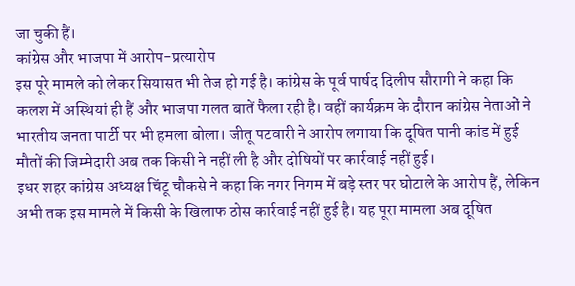जा चुकी हैं।
कांग्रेस और भाजपा में आरोप-प्रत्यारोप
इस पूरे मामले को लेकर सियासत भी तेज हो गई है। कांग्रेस के पूर्व पार्षद दिलीप सौरागी ने कहा कि कलश में अस्थियां ही हैं और भाजपा गलत बातें फैला रही है। वहीं कार्यक्रम के दौरान कांग्रेस नेताओं ने भारतीय जनता पार्टी पर भी हमला बोला। जीतू पटवारी ने आरोप लगाया कि दूषित पानी कांड में हुई मौतों की जिम्मेदारी अब तक किसी ने नहीं ली है और दोषियों पर कार्रवाई नहीं हुई।
इधर शहर कांग्रेस अध्यक्ष चिंटू चौकसे ने कहा कि नगर निगम में बड़े स्तर पर घोटाले के आरोप हैं, लेकिन अभी तक इस मामले में किसी के खिलाफ ठोस कार्रवाई नहीं हुई है। यह पूरा मामला अब दूषित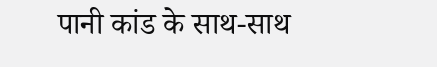पानी कांड के साथ-साथ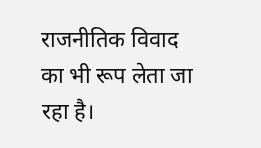राजनीतिक विवाद का भी रूप लेता जा रहा है।